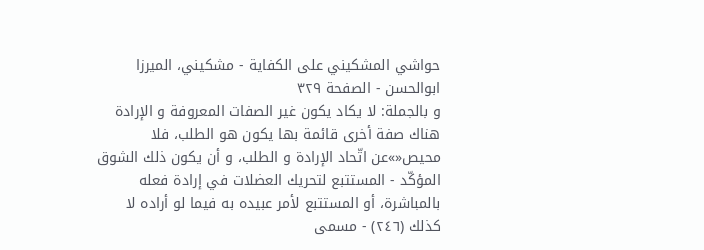حواشي المشكيني علی الكفاية - مشکیني، الميرزا ابوالحسن - الصفحة ٣٢٩
و بالجملة: لا يكاد يكون غير الصفات المعروفة و الإرادة هناك صفة أخرى قائمة بها يكون هو الطلب، فلا محيص«»عن اتّحاد الإرادة و الطلب، و أن يكون ذلك الشوق المؤكّد - المستتبع لتحريك العضلات في إرادة فعله بالمباشرة، أو المستتبع لأمر عبيده به فيما لو أراده لا كذلك (٢٤٦) - مسمى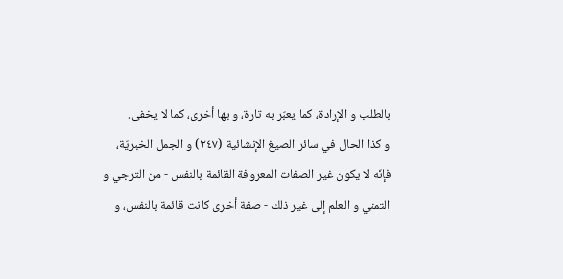بالطلب و الإرادة، كما يعبّر به تارة، و بها أخرى، كما لا يخفى.
و كذا الحال في سائر الصيغ الإنشائية (٢٤٧) و الجمل الخبريّة، فإنّه لا يكون غير الصفات المعروفة القائمة بالنفس - من الترجي و التمني و العلم إلى غير ذلك - صفة أخرى كانت قائمة بالنفس، و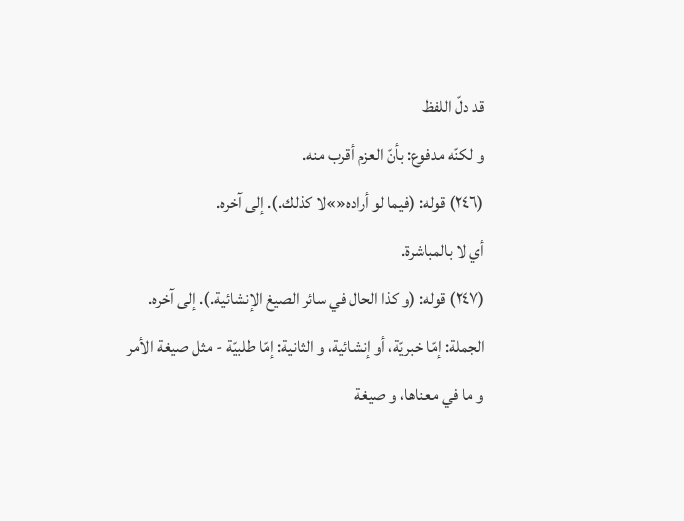قد دلّ اللفظ
و لكنّه مدفوع: بأنّ العزم أقرب منه.
(٢٤٦) قوله: (فيما لو أراده«»لا كذلك.). إلى آخره.
أي لا بالمباشرة.
(٢٤٧) قوله: (و كذا الحال في سائر الصيغ الإنشائية.). إلى آخره.
الجملة: إمّا خبريّة، أو إنشائية، و الثانية: إمّا طلبيّة - مثل صيغة الأمر و ما في معناها، و صيغة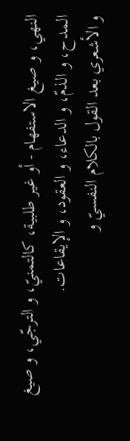النهي، و صيغ الاستفهام - أو غير طلبية، كالتمنيّ، و الترجّي، و صيغ المدح، و الذمّ، و الدعاء، و العقود، و الإيقاعات.
و الأشعري بعد القول بالكلام النفسيّ و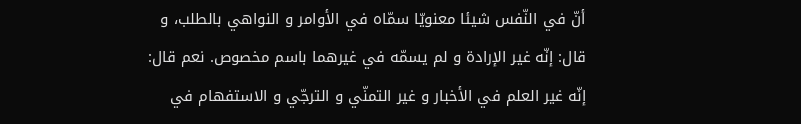أنّ في النّفس شيئا معنويّا سمّاه في الأوامر و النواهي بالطلب، و قال: إنّه غير الإرادة و لم يسمّه في غيرهما باسم مخصوص. نعم قال: إنّه غير العلم في الأخبار و غير التمنّي و الترجّي و الاستفهام في